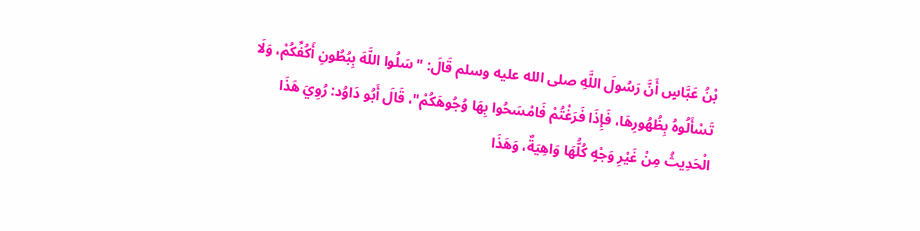بْنُ عَبَّاسٍ أَنَّ رَسُولَ اللَّهِ صلى الله عليه وسلم قَالَ: "سَلُوا اللَّهَ بِبُطُونِ أَكُفِّكُمْ، وَلَا تَسْأَلُوهُ بِظُهُورِهَا، فَإِذَا فَرَغْتُمْ فَامْسَحُوا بِهَا وُجُوهَكُمْ"، قَالَ أَبُو دَاوُد: رُوِيَ هَذَا الْحَدِيثُ مِنْ غَيْرِ وَجْهٍ كُلُّهَا وَاهِيَةٌ، وَهَذَا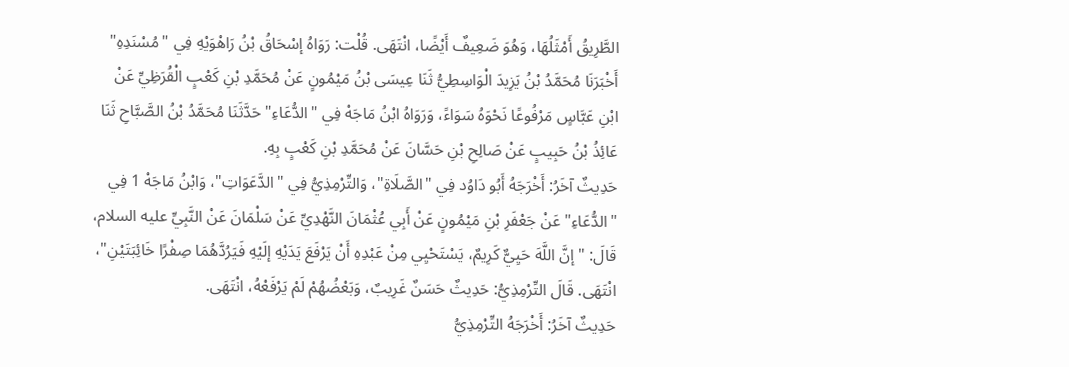الطَّرِيقُ أَمْثَلُهَا، وَهُوَ ضَعِيفٌ أَيْضًا، انْتَهَى. قُلْت: رَوَاهُ إسْحَاقُ بْنُ رَاهْوَيْهِ فِي "مُسْنَدِهِ" أَخْبَرَنَا مُحَمَّدُ بْنُ يَزِيدَ الْوَاسِطِيُّ ثَنَا عِيسَى بْنُ مَيْمُونٍ عَنْ مُحَمَّدِ بْنِ كَعْبٍ الْقُرَظِيِّ عَنْ ابْنِ عَبَّاسٍ مَرْفُوعًا نَحْوَهُ سَوَاءً، وَرَوَاهُ ابْنُ مَاجَهْ فِي "الدُّعَاءِ" حَدَّثَنَا مُحَمَّدُ بْنُ الصَّبَّاحِ ثَنَا عَائِذُ بْنُ حَبِيبٍ عَنْ صَالِحِ بْنِ حَسَّانَ عَنْ مُحَمَّدِ بْنِ كَعْبٍ بِهِ.
حَدِيثٌ آخَرُ: أَخْرَجَهُ أَبُو دَاوُد فِي "الصَّلَاةِ"، وَالتِّرْمِذِيُّ فِي "الدَّعَوَاتِ"، وَابْنُ مَاجَهْ 1 فِي "الدُّعَاءِ" عَنْ جَعْفَرِ بْنِ مَيْمُونٍ عَنْ أَبِي عُثْمَانَ النَّهْدِيِّ عَنْ سَلْمَانَ عَنْ النَّبِيِّ عليه السلام، قَالَ: "إنَّ اللَّهَ حَيِيٌّ كَرِيمٌ، يَسْتَحْيِي مِنْ عَبْدِهِ أَنْ يَرْفَعَ يَدَيْهِ إلَيْهِ فَيَرُدَّهُمَا صِفْرًا خَائِبَتَيْنِ"، انْتَهَى. قَالَ التِّرْمِذِيُّ: حَدِيثٌ حَسَنٌ غَرِيبٌ، وَبَعْضُهُمْ لَمْ يَرْفَعْهُ، انْتَهَى.
حَدِيثٌ آخَرُ: أَخْرَجَهُ التِّرْمِذِيُّ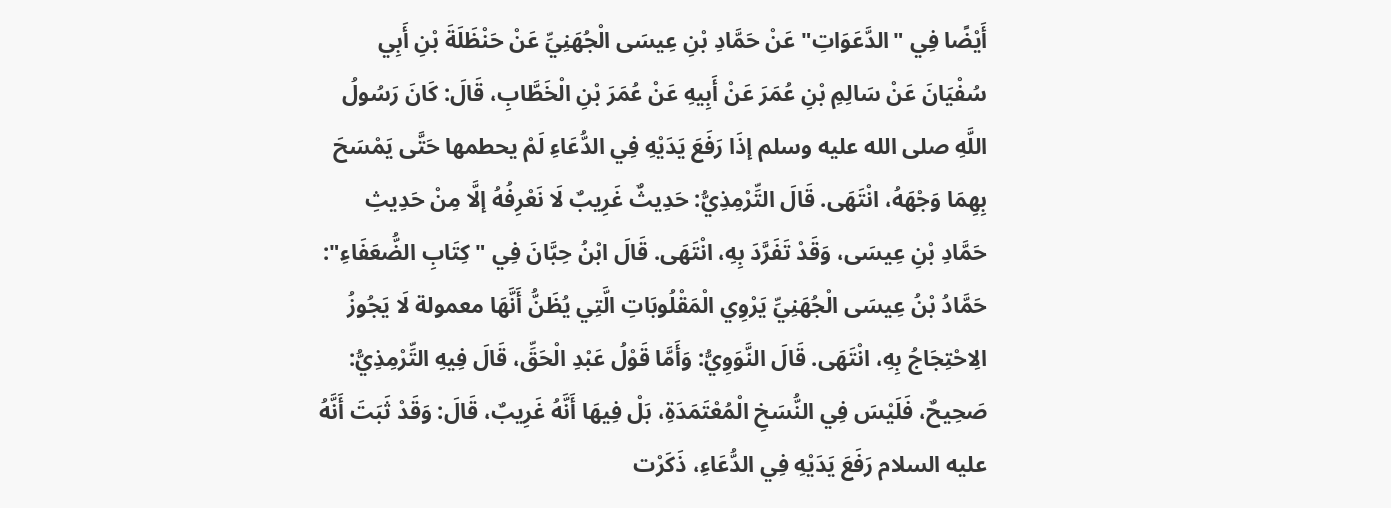أَيْضًا فِي "الدَّعَوَاتِ" عَنْ حَمَّادِ بْنِ عِيسَى الْجُهَنِيِّ عَنْ حَنْظَلَةَ بْنِ أَبِي سُفْيَانَ عَنْ سَالِمِ بْنِ عُمَرَ عَنْ أَبِيهِ عَنْ عُمَرَ بْنِ الْخَطَّابِ، قَالَ: كَانَ رَسُولُ اللَّهِ صلى الله عليه وسلم إذَا رَفَعَ يَدَيْهِ فِي الدُّعَاءِ لَمْ يحطمها حَتَّى يَمْسَحَ بِهِمَا وَجْهَهُ، انْتَهَى. قَالَ التِّرْمِذِيُّ: حَدِيثٌ غَرِيبٌ لَا نَعْرِفُهُ إلَّا مِنْ حَدِيثِ حَمَّادِ بْنِ عِيسَى، وَقَدْ تَفَرَّدَ بِهِ، انْتَهَى. قَالَ ابْنُ حِبَّانَ فِي "كِتَابِ الضُّعَفَاءِ": حَمَّادُ بْنُ عِيسَى الْجُهَنِيِّ يَرْوِي الْمَقْلُوبَاتِ الَّتِي يُظَنُّ أَنَّهَا معمولة لَا يَجُوزُ الِاحْتِجَاجُ بِهِ، انْتَهَى. قَالَ النَّوَوِيُّ: وَأَمَّا قَوْلُ عَبْدِ الْحَقِّ، قَالَ فِيهِ التِّرْمِذِيُّ: صَحِيحٌ، فَلَيْسَ فِي النُّسَخِ الْمُعْتَمَدَةِ، بَلْ فِيهَا أَنَّهُ غَرِيبٌ، قَالَ: وَقَدْ ثَبَتَ أَنَّهُ عليه السلام رَفَعَ يَدَيْهِ فِي الدُّعَاءِ، ذَكَرْت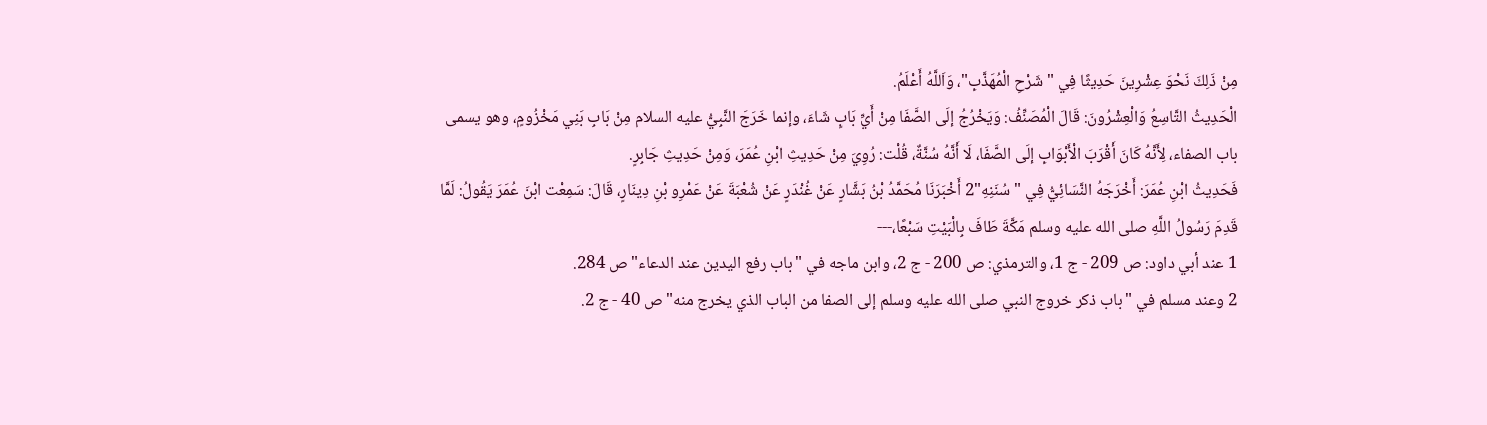مِنْ ذَلِكَ نَحْوَ عِشْرِينَ حَدِيثًا فِي "شَرْحِ الْمُهَذَّبِ"، وَاَللَّهُ أَعْلَمُ.
الْحَدِيثُ التَّاسِعُ وَالْعِشْرُونَ: قَالَ الْمُصَنِّفُ: وَيَخْرُجُ إلَى الصَّفَا مِنْ أَيِّ بَابٍ شَاءَ، وإنما خَرَجَ النَّبِيُّ عليه السلام مِنْ بَابِ بَنِي مَخْزُومٍ، وهو يسمى باب الصفاء، لِأَنَّهُ كَانَ أَقْرَبَ الْأَبْوَابِ إلَى الصَّفَا، لَا أَنَّهُ سُنَّةٌ، قُلْت: رُوِيَ مِنْ حَدِيثِ ابْنِ عُمَرَ، وَمِنْ حَدِيثِ جَابِرٍ.
فَحَدِيثُ ابْنِ عُمَرَ: أَخْرَجَهُ النَّسَائِيُّ فِي "سُنَنِهِ"2 أَخْبَرَنَا مُحَمَّدُ بْنُ بَشَّارٍ عَنْ غُنْدَرٍ عَنْ شُعْبَةَ عَنْ عَمْرِو بْنِ دِينَارٍ، قَالَ: سَمِعْت ابْنَ عُمَرَ يَقُولُ: لَمَّا قَدِمَ رَسُولُ اللَّهِ صلى الله عليه وسلم مَكَّةَ طَافَ بِالْبَيْتِ سَبْعًا،---
1 عند أبي داود: ص 209 - ج 1، والترمذي: ص 200 - ج 2، وابن ماجه في "باب رفع اليدين عند الدعاء" ص 284.
2 وعند مسلم في "باب ذكر خروج النبي صلى الله عليه وسلم إلى الصفا من الباب الذي يخرج منه" ص 40 - ج 2.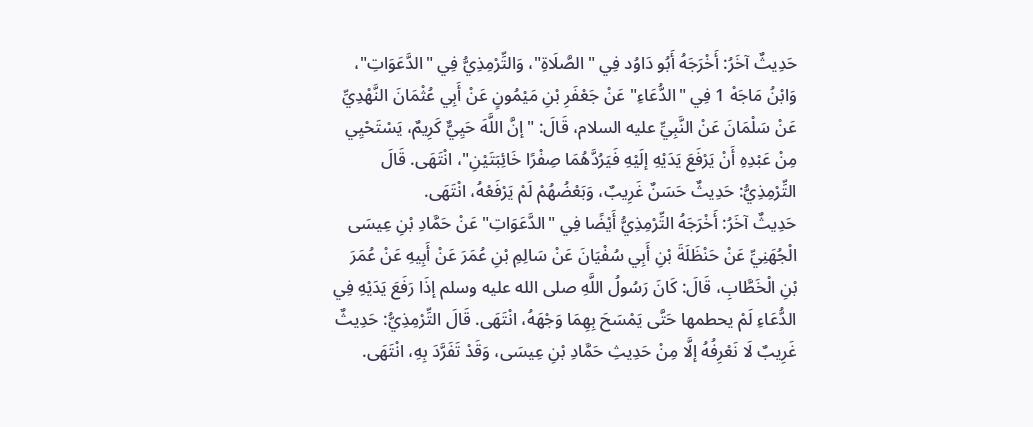حَدِيثٌ آخَرُ: أَخْرَجَهُ أَبُو دَاوُد فِي "الصَّلَاةِ"، وَالتِّرْمِذِيُّ فِي "الدَّعَوَاتِ"، وَابْنُ مَاجَهْ 1 فِي "الدُّعَاءِ" عَنْ جَعْفَرِ بْنِ مَيْمُونٍ عَنْ أَبِي عُثْمَانَ النَّهْدِيِّ عَنْ سَلْمَانَ عَنْ النَّبِيِّ عليه السلام، قَالَ: "إنَّ اللَّهَ حَيِيٌّ كَرِيمٌ، يَسْتَحْيِي مِنْ عَبْدِهِ أَنْ يَرْفَعَ يَدَيْهِ إلَيْهِ فَيَرُدَّهُمَا صِفْرًا خَائِبَتَيْنِ"، انْتَهَى. قَالَ التِّرْمِذِيُّ: حَدِيثٌ حَسَنٌ غَرِيبٌ، وَبَعْضُهُمْ لَمْ يَرْفَعْهُ، انْتَهَى.
حَدِيثٌ آخَرُ: أَخْرَجَهُ التِّرْمِذِيُّ أَيْضًا فِي "الدَّعَوَاتِ" عَنْ حَمَّادِ بْنِ عِيسَى الْجُهَنِيِّ عَنْ حَنْظَلَةَ بْنِ أَبِي سُفْيَانَ عَنْ سَالِمِ بْنِ عُمَرَ عَنْ أَبِيهِ عَنْ عُمَرَ بْنِ الْخَطَّابِ، قَالَ: كَانَ رَسُولُ اللَّهِ صلى الله عليه وسلم إذَا رَفَعَ يَدَيْهِ فِي الدُّعَاءِ لَمْ يحطمها حَتَّى يَمْسَحَ بِهِمَا وَجْهَهُ، انْتَهَى. قَالَ التِّرْمِذِيُّ: حَدِيثٌ غَرِيبٌ لَا نَعْرِفُهُ إلَّا مِنْ حَدِيثِ حَمَّادِ بْنِ عِيسَى، وَقَدْ تَفَرَّدَ بِهِ، انْتَهَى.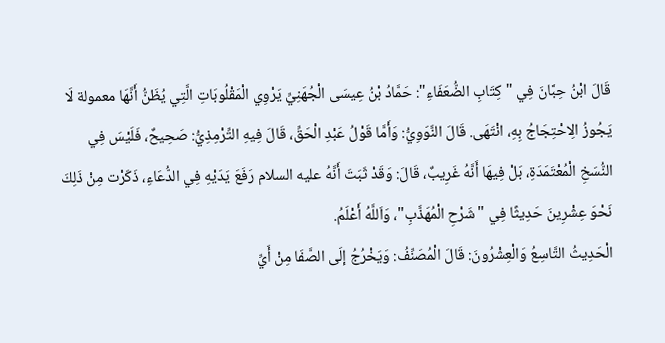قَالَ ابْنُ حِبَّانَ فِي "كِتَابِ الضُّعَفَاءِ": حَمَّادُ بْنُ عِيسَى الْجُهَنِيِّ يَرْوِي الْمَقْلُوبَاتِ الَّتِي يُظَنُّ أَنَّهَا معمولة لَا يَجُوزُ الِاحْتِجَاجُ بِهِ، انْتَهَى. قَالَ النَّوَوِيُّ: وَأَمَّا قَوْلُ عَبْدِ الْحَقِّ، قَالَ فِيهِ التِّرْمِذِيُّ: صَحِيحٌ، فَلَيْسَ فِي النُّسَخِ الْمُعْتَمَدَةِ، بَلْ فِيهَا أَنَّهُ غَرِيبٌ، قَالَ: وَقَدْ ثَبَتَ أَنَّهُ عليه السلام رَفَعَ يَدَيْهِ فِي الدُّعَاءِ، ذَكَرْت مِنْ ذَلِكَ نَحْوَ عِشْرِينَ حَدِيثًا فِي "شَرْحِ الْمُهَذَّبِ"، وَاَللَّهُ أَعْلَمُ.
الْحَدِيثُ التَّاسِعُ وَالْعِشْرُونَ: قَالَ الْمُصَنِّفُ: وَيَخْرُجُ إلَى الصَّفَا مِنْ أَيِّ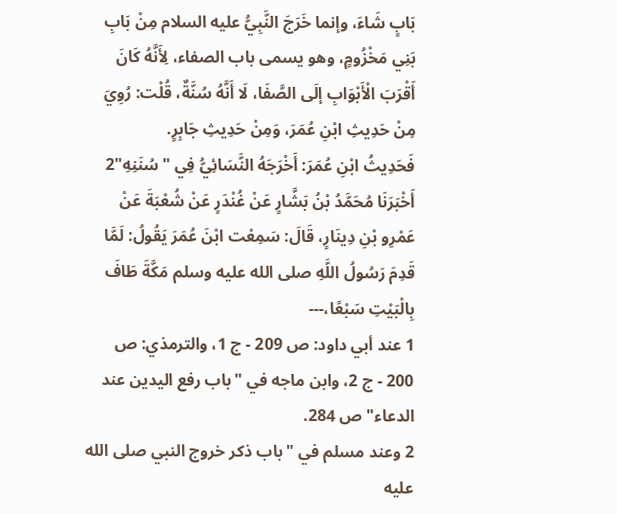بَابٍ شَاءَ، وإنما خَرَجَ النَّبِيُّ عليه السلام مِنْ بَابِ بَنِي مَخْزُومٍ، وهو يسمى باب الصفاء، لِأَنَّهُ كَانَ أَقْرَبَ الْأَبْوَابِ إلَى الصَّفَا، لَا أَنَّهُ سُنَّةٌ، قُلْت: رُوِيَ مِنْ حَدِيثِ ابْنِ عُمَرَ، وَمِنْ حَدِيثِ جَابِرٍ.
فَحَدِيثُ ابْنِ عُمَرَ: أَخْرَجَهُ النَّسَائِيُّ فِي "سُنَنِهِ"2 أَخْبَرَنَا مُحَمَّدُ بْنُ بَشَّارٍ عَنْ غُنْدَرٍ عَنْ شُعْبَةَ عَنْ عَمْرِو بْنِ دِينَارٍ، قَالَ: سَمِعْت ابْنَ عُمَرَ يَقُولُ: لَمَّا قَدِمَ رَسُولُ اللَّهِ صلى الله عليه وسلم مَكَّةَ طَافَ بِالْبَيْتِ سَبْعًا،---
1 عند أبي داود: ص 209 - ج 1، والترمذي: ص 200 - ج 2، وابن ماجه في "باب رفع اليدين عند الدعاء" ص 284.
2 وعند مسلم في "باب ذكر خروج النبي صلى الله عليه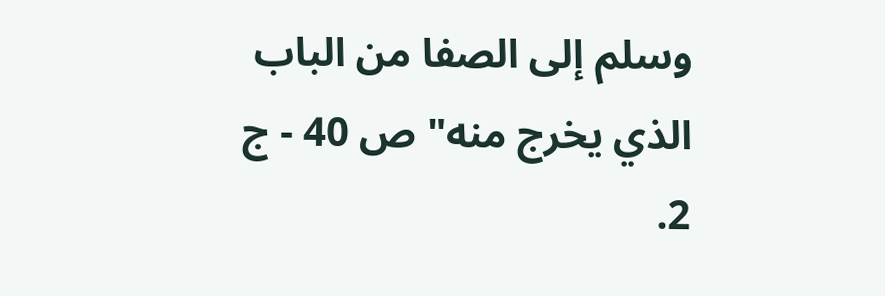وسلم إلى الصفا من الباب الذي يخرج منه" ص 40 - ج 2.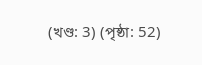(খণ্ড: 3) (পৃষ্ঠা: 52)